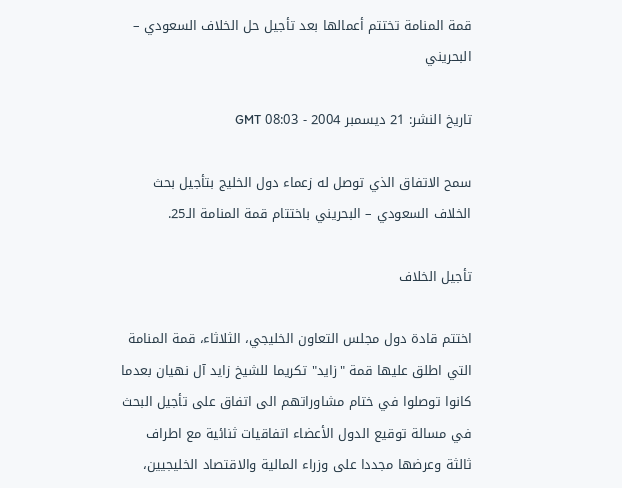قمة المنامة تختتم أعمالها بعد تأجيل حل الخلاف السعودي – البحريني

تاريخ النشر: 21 ديسمبر 2004 - 08:03 GMT

سمح الاتفاق الذي توصل له زعماء دول الخليج بتأجيل بحث الخلاف السعودي – البحريني باختتام قمة المنامة الـ25.

تأجيل الخلاف

اختتم قادة دول مجلس التعاون الخليجي، الثلاثاء، قمة المنامة التي اطلق عليها قمة "زايد" تكريما للشيخ زايد آل نهيان بعدما كانوا توصلوا في ختام مشاوراتهم الى اتفاق على تأجيل البحث في مسالة توقيع الدول الأعضاء اتفاقيات ثنائية مع اطراف ثالثة وعرضها مجددا على وزراء المالية والاقتصاد الخليجيين،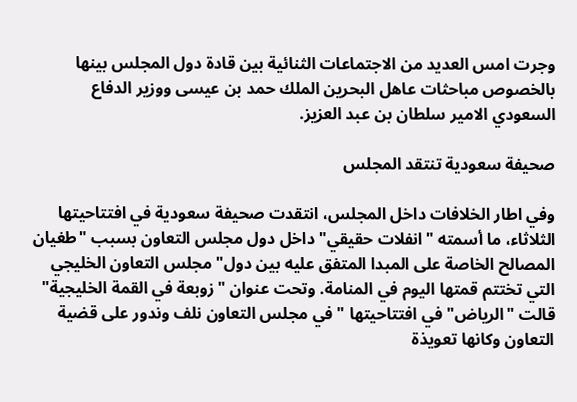وجرت امس العديد من الاجتماعات الثنائية بين قادة دول المجلس بينها بالخصوص مباحثات عاهل البحرين الملك حمد بن عيسى ووزير الدفاع السعودي الامير سلطان بن عبد العزيز.

صحيفة سعودية تنتقد المجلس

وفي اطار الخلافات داخل المجلس، انتقدت صحيفة سعودية في افتتاحيتها الثلاثاء، ما أسمته "انفلات حقيقي" داخل دول مجلس التعاون بسبب "طغيان المصالح الخاصة على المبدا المتفق عليه بين دول" مجلس التعاون الخليجي التي تختتم قمتها اليوم في المنامة. وتحت عنوان "زوبعة في القمة الخليجية" قالت "الرياض" في افتتاحيتها "في مجلس التعاون نلف وندور على قضية التعاون وكانها تعويذة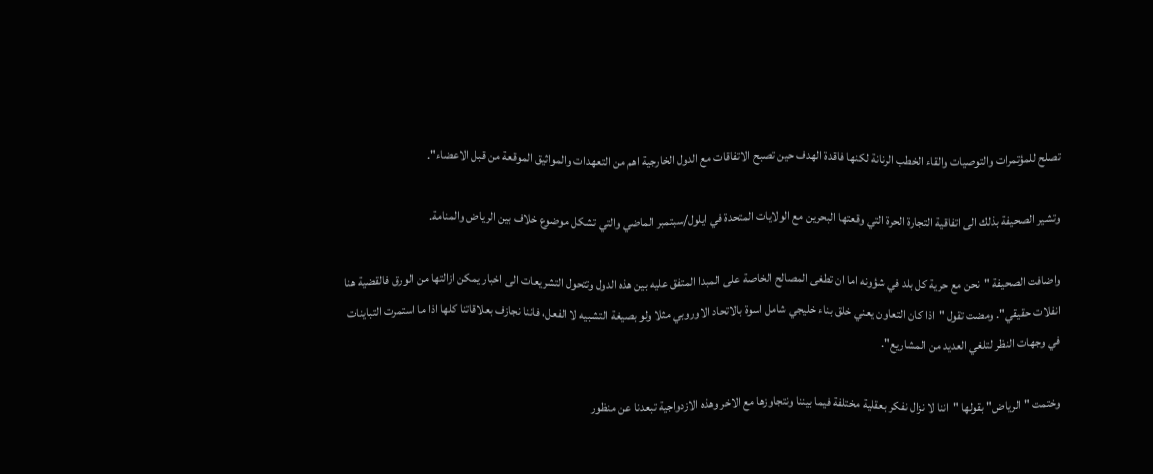تصلح للمؤتمرات والتوصيات والقاء الخطب الرنانة لكنها فاقدة الهدف حين تصبح الاتفاقات مع الدول الخارجية اهم من التعهدات والمواثيق الموقعة من قبل الاعضاء".

وتشير الصحيفة بذلك الى اتفاقية التجارة الحرة التي وقعتها البحرين مع الولايات المتحدة في ايلول/سبتمبر الماضي والتي تشكل موضوع خلاف بين الرياض والمنامة.

واضافت الصحيفة "نحن مع حرية كل بلد في شؤونه اما ان تطغى المصالح الخاصة على المبدا المتفق عليه بين هذه الدول وتتحول التشريعات الى اخبار يمكن ازالتها من الورق فالقضية هنا انفلات حقيقي". ومضت تقول "اذا كان التعاون يعني خلق بناء خليجي شامل اسوة بالاتحاد الاوروبي مثلا ولو بصيغة التشبيه لا الفعل، فاننا نجازف بعلاقاتنا كلها اذا ما استمرت التباينات في وجهات النظر لتلغي العديد من المشاريع".

وختمت "الرياض" بقولها "اننا لا نزال نفكر بعقلية مختلفة فيما بيننا ونتجاوزها مع الاخر وهذه الازدواجية تبعدنا عن منظور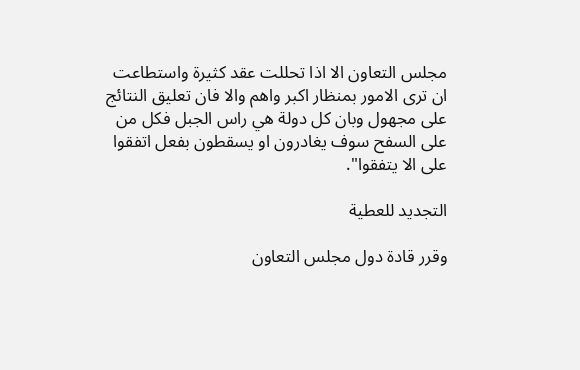مجلس التعاون الا اذا تحللت عقد كثيرة واستطاعت ان ترى الامور بمنظار اكبر واهم والا فان تعليق النتائج على مجهول وبان كل دولة هي راس الجبل فكل من على السفح سوف يغادرون او يسقطون بفعل اتفقوا على الا يتفقوا".

التجديد للعطية

وقرر قادة دول مجلس التعاون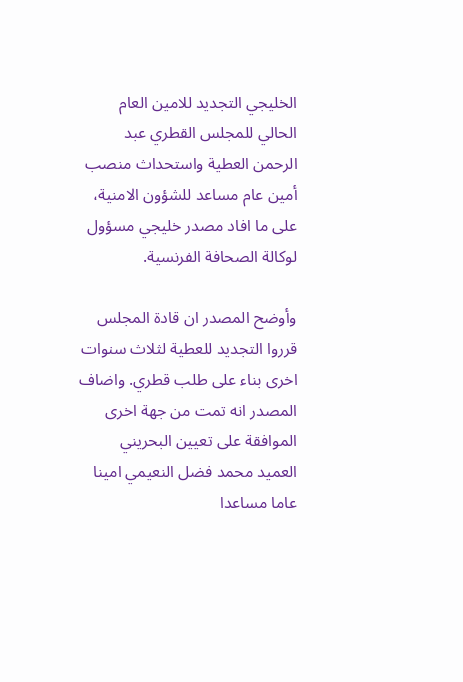الخليجي التجديد للامين العام الحالي للمجلس القطري عبد الرحمن العطية واستحداث منصب أمين عام مساعد للشؤون الامنية، على ما افاد مصدر خليجي مسؤول لوكالة الصحافة الفرنسية.

وأوضح المصدر ان قادة المجلس قرروا التجديد للعطية لثلاث سنوات اخرى بناء على طلب قطري. واضاف المصدر انه تمت من جهة اخرى الموافقة على تعيين البحريني العميد محمد فضل النعيمي امينا عاما مساعدا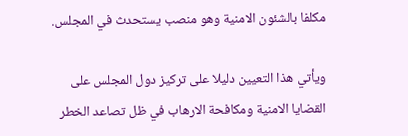مكلفا بالشئون الامنية وهو منصب يستحدث في المجلس.

ويأتي هذا التعيين دليلا على تركيز دول المجلس على القضايا الامنية ومكافحة الارهاب في ظل تصاعد الخطر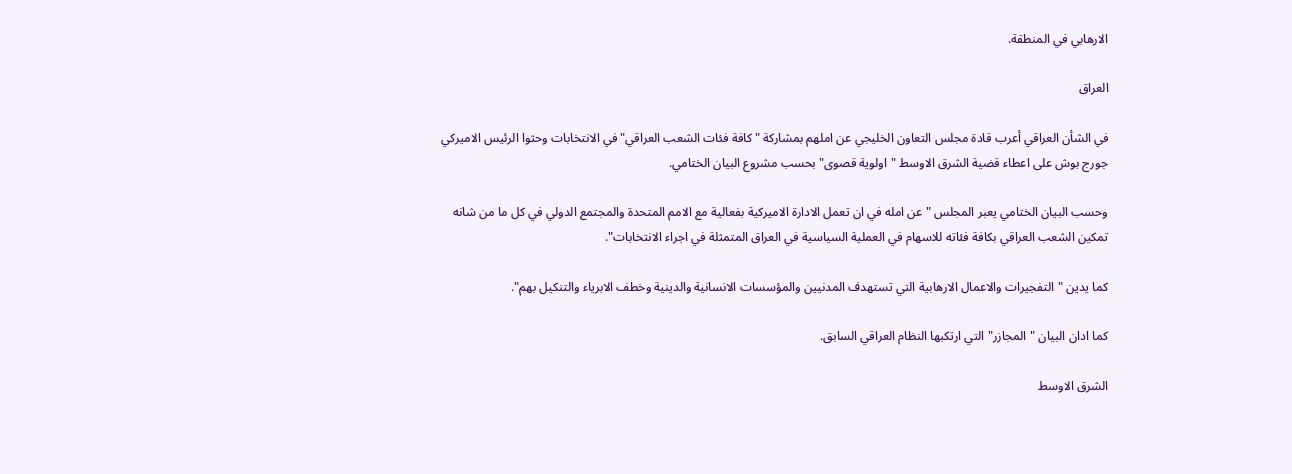الارهابي في المنطقة.

العراق

في الشأن العراقي أعرب قادة مجلس التعاون الخليجي عن املهم بمشاركة "كافة فئات الشعب العراقي" في الانتخابات وحثوا الرئيس الاميركي جورج بوش على اعطاء قضية الشرق الاوسط "اولوية قصوى" بحسب مشروع البيان الختامي.

وحسب البيان الختامي يعبر المجلس "عن امله في ان تعمل الادارة الاميركية بفعالية مع الامم المتحدة والمجتمع الدولي في كل ما من شانه تمكين الشعب العراقي بكافة فئاته للاسهام في العملية السياسية في العراق المتمثلة في اجراء الانتخابات".

كما يدين "التفجيرات والاعمال الارهابية التي تستهدف المدنيين والمؤسسات الانسانية والدينية وخطف الابرياء والتنكيل بهم".

كما ادان البيان "المجازر" التي ارتكبها النظام العراقي السابق.

الشرق الاوسط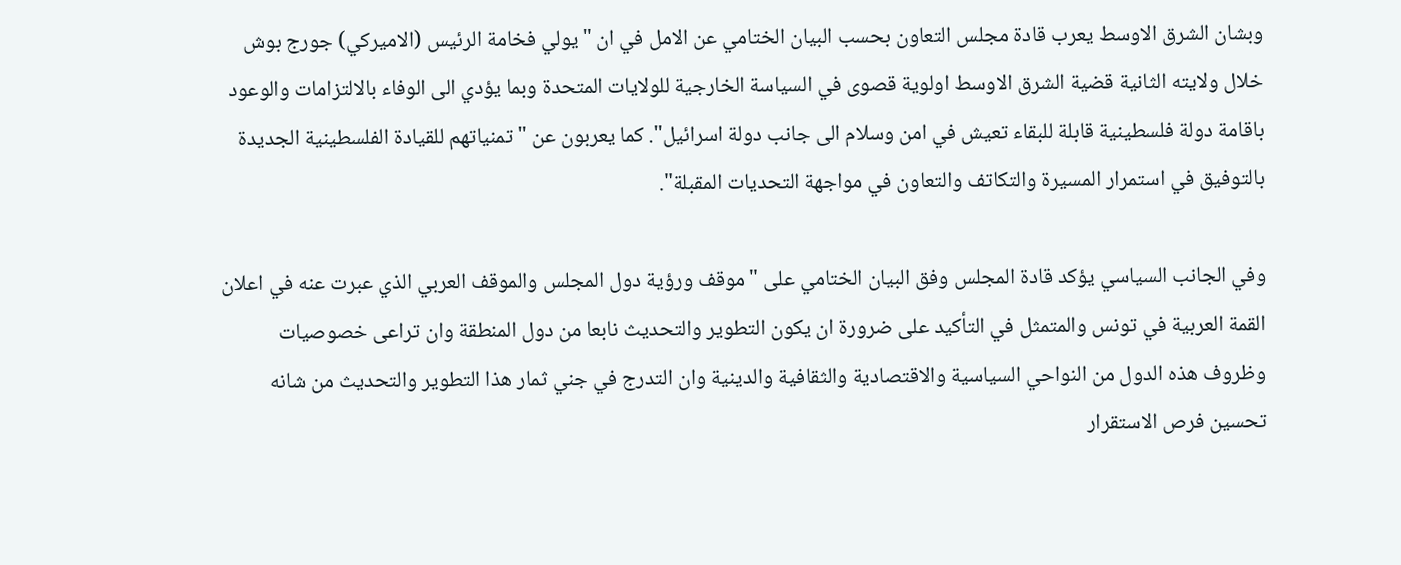وبشان الشرق الاوسط يعرب قادة مجلس التعاون بحسب البيان الختامي عن الامل في ان "يولي فخامة الرئيس (الاميركي) جورج بوش خلال ولايته الثانية قضية الشرق الاوسط اولوية قصوى في السياسة الخارجية للولايات المتحدة وبما يؤدي الى الوفاء بالالتزامات والوعود باقامة دولة فلسطينية قابلة للبقاء تعيش في امن وسلام الى جانب دولة اسرائيل". كما يعربون عن "تمنياتهم للقيادة الفلسطينية الجديدة بالتوفيق في استمرار المسيرة والتكاتف والتعاون في مواجهة التحديات المقبلة".

وفي الجانب السياسي يؤكد قادة المجلس وفق البيان الختامي على "موقف ورؤية دول المجلس والموقف العربي الذي عبرت عنه في اعلان القمة العربية في تونس والمتمثل في التأكيد على ضرورة ان يكون التطوير والتحديث نابعا من دول المنطقة وان تراعى خصوصيات وظروف هذه الدول من النواحي السياسية والاقتصادية والثقافية والدينية وان التدرج في جني ثمار هذا التطوير والتحديث من شانه تحسين فرص الاستقرار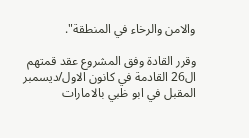والامن والرخاء في المنطقة".

وقرر القادة وفق المشروع عقد قمتهم ال26 القادمة في كانون الاول/ديسمبر المقبل في ابو ظبي بالامارات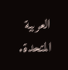العربية المتحدة.